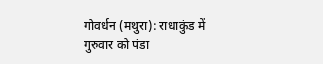गोवर्धन (मथुरा): राधाकुंड में गुरुवार को पंडा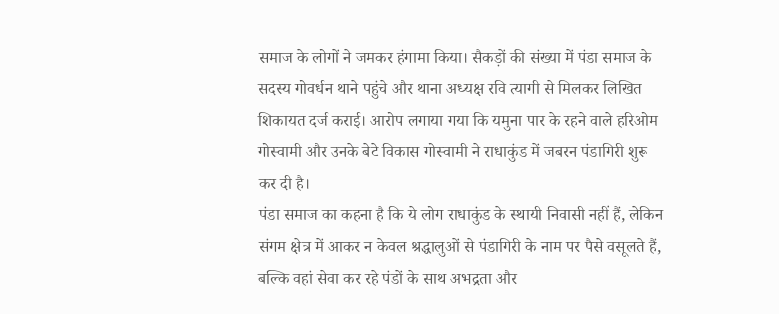समाज के लोगों ने जमकर हंगामा किया। सैकड़ों की संख्या में पंडा समाज के सदस्य गोवर्धन थाने पहुंचे और थाना अध्यक्ष रवि त्यागी से मिलकर लिखित शिकायत दर्ज कराई। आरोप लगाया गया कि यमुना पार के रहने वाले हरिओम गोस्वामी और उनके बेटे विकास गोस्वामी ने राधाकुंड में जबरन पंडागिरी शुरू कर दी है।
पंडा समाज का कहना है कि ये लोग राधाकुंड के स्थायी निवासी नहीं हैं, लेकिन संगम क्षेत्र में आकर न केवल श्रद्धालुओं से पंडागिरी के नाम पर पैसे वसूलते हैं, बल्कि वहां सेवा कर रहे पंडों के साथ अभद्रता और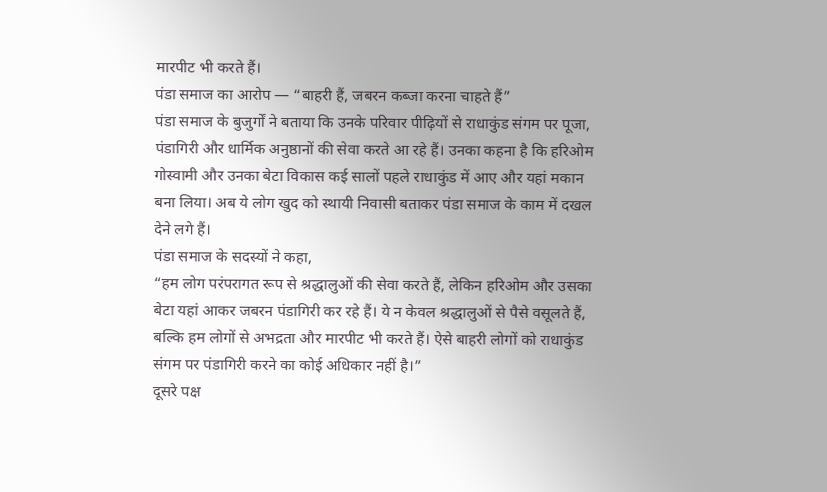मारपीट भी करते हैं।
पंडा समाज का आरोप — “बाहरी हैं, जबरन कब्जा करना चाहते हैं”
पंडा समाज के बुजुर्गों ने बताया कि उनके परिवार पीढ़ियों से राधाकुंड संगम पर पूजा, पंडागिरी और धार्मिक अनुष्ठानों की सेवा करते आ रहे हैं। उनका कहना है कि हरिओम गोस्वामी और उनका बेटा विकास कई सालों पहले राधाकुंड में आए और यहां मकान बना लिया। अब ये लोग खुद को स्थायी निवासी बताकर पंडा समाज के काम में दखल देने लगे हैं।
पंडा समाज के सदस्यों ने कहा,
“हम लोग परंपरागत रूप से श्रद्धालुओं की सेवा करते हैं, लेकिन हरिओम और उसका बेटा यहां आकर जबरन पंडागिरी कर रहे हैं। ये न केवल श्रद्धालुओं से पैसे वसूलते हैं, बल्कि हम लोगों से अभद्रता और मारपीट भी करते हैं। ऐसे बाहरी लोगों को राधाकुंड संगम पर पंडागिरी करने का कोई अधिकार नहीं है।”
दूसरे पक्ष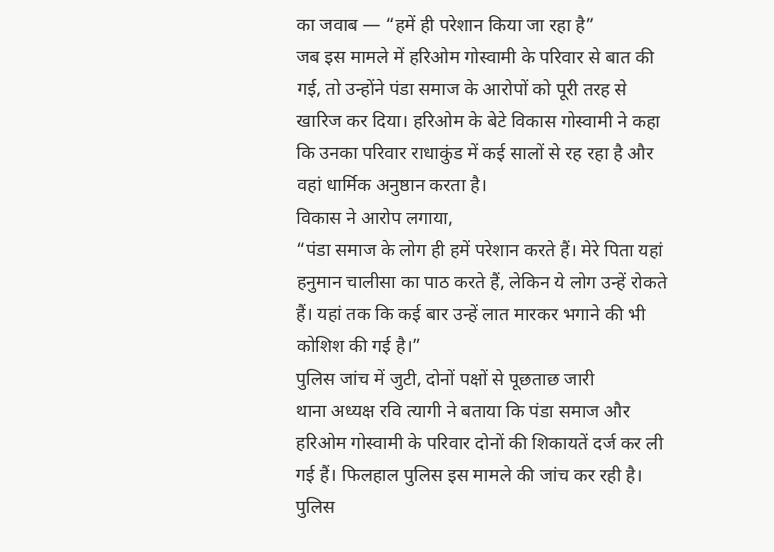का जवाब — “हमें ही परेशान किया जा रहा है”
जब इस मामले में हरिओम गोस्वामी के परिवार से बात की गई, तो उन्होंने पंडा समाज के आरोपों को पूरी तरह से खारिज कर दिया। हरिओम के बेटे विकास गोस्वामी ने कहा कि उनका परिवार राधाकुंड में कई सालों से रह रहा है और वहां धार्मिक अनुष्ठान करता है।
विकास ने आरोप लगाया,
“पंडा समाज के लोग ही हमें परेशान करते हैं। मेरे पिता यहां हनुमान चालीसा का पाठ करते हैं, लेकिन ये लोग उन्हें रोकते हैं। यहां तक कि कई बार उन्हें लात मारकर भगाने की भी कोशिश की गई है।”
पुलिस जांच में जुटी, दोनों पक्षों से पूछताछ जारी
थाना अध्यक्ष रवि त्यागी ने बताया कि पंडा समाज और हरिओम गोस्वामी के परिवार दोनों की शिकायतें दर्ज कर ली गई हैं। फिलहाल पुलिस इस मामले की जांच कर रही है।
पुलिस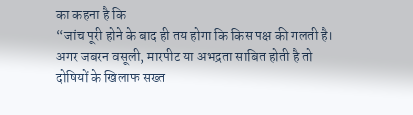का कहना है कि
“जांच पूरी होने के बाद ही तय होगा कि किस पक्ष की गलती है। अगर जबरन वसूली, मारपीट या अभद्रता साबित होती है तो दोषियों के खिलाफ सख्त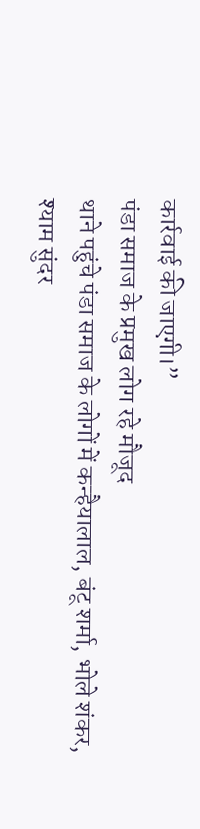कार्रवाई की जाएगी।”
पंडा समाज के प्रमुख लोग रहे मौजूद
थाने पहुंचे पंडा समाज के लोगों में कन्हैयालाल, बंटू शर्मा, भोले शंकर, श्याम सुंदर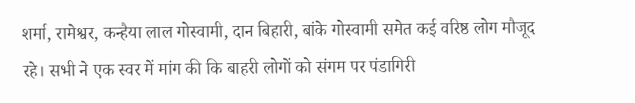शर्मा, रामेश्वर, कन्हैया लाल गोस्वामी, दान बिहारी, बांके गोस्वामी समेत कई वरिष्ठ लोग मौजूद रहे। सभी ने एक स्वर में मांग की कि बाहरी लोगों को संगम पर पंडागिरी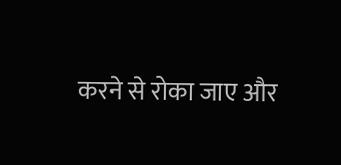करने से रोका जाए और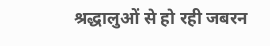श्रद्धालुओं से हो रही जबरन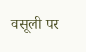वसूली पर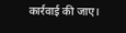कार्रवाई की जाए।